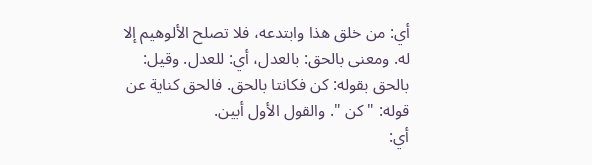أي: من خلق هذا وابتدعه، فلا تصلح الألوهيم إلا له. ومعنى بالحق: بالعدل، أي: للعدل. وقيل: بالحق بقوله: كن فكانتا بالحق. فالحق كناية عن قوله: " كن ". والقول الأول أبين.
أي: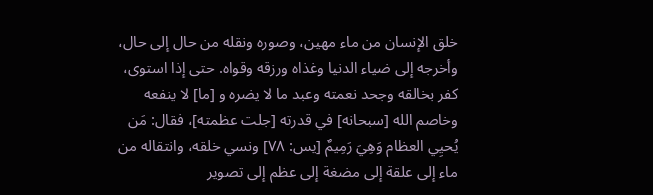خلق الإنسان من ماء مهين، وصوره ونقله من حال إلى حال، وأخرجه إلى ضياء الدنيا وغذاه ورزقه وقواه. حتى إذا استوى، كفر بخالقه وجحد نعمته وعبد ما لا يضره و [ما] لا ينفعه وخاصم الله [سبحانه] في قدرته [جلت عظمته]، فقال: مَن يُحيِي العظام وَهِيَ رَمِيمٌ [يس: ٧٨] ونسي خلقه، وانتقاله من ماء إلى علقة إلى مضغة إلى عظم إلى تصوير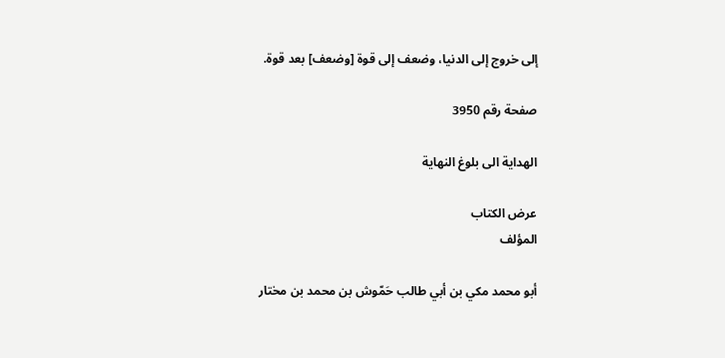إلى خروج إلى الدنيا، وضعف إلى قوة [وضعف] بعد قوة.

صفحة رقم 3950

الهداية الى بلوغ النهاية

عرض الكتاب
المؤلف

أبو محمد مكي بن أبي طالب حَمّوش بن محمد بن مختار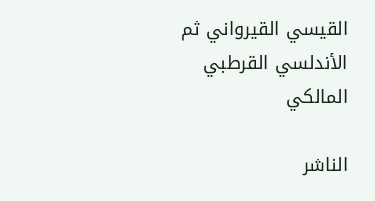القيسي القيرواني ثم الأندلسي القرطبي المالكي

الناشر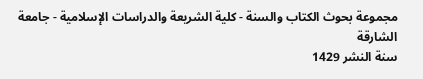مجموعة بحوث الكتاب والسنة - كلية الشريعة والدراسات الإسلامية - جامعة الشارقة
سنة النشر 1429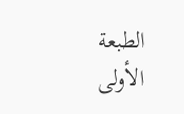الطبعة الأولى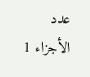عدد الأجزاء 1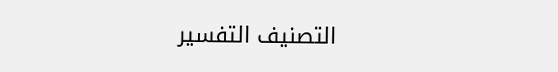التصنيف التفسير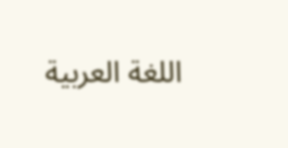اللغة العربية